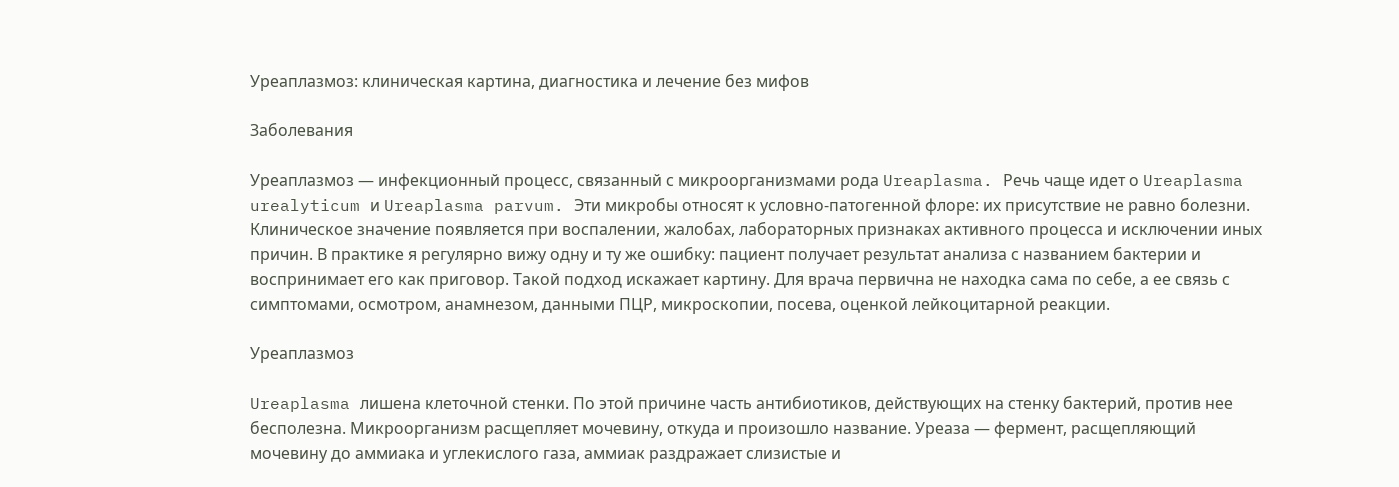Уреаплазмоз: клиническая картина, диагностика и лечение без мифов

Заболевания

Уреаплазмоз — инфекционный процесс, связанный с микроорганизмами рода Ureaplasma. Речь чаще идет о Ureaplasma urealyticum и Ureaplasma parvum. Эти микробы относят к условно-патогенной флоре: их присутствие не равно болезни. Клиническое значение появляется при воспалении, жалобах, лабораторных признаках активного процесса и исключении иных причин. В практике я регулярно вижу одну и ту же ошибку: пациент получает результат анализа с названием бактерии и воспринимает его как приговор. Такой подход искажает картину. Для врача первична не находка сама по себе, а ее связь с симптомами, осмотром, анамнезом, данными ПЦР, микроскопии, посева, оценкой лейкоцитарной реакции.

Уреаплазмоз

Ureaplasma лишена клеточной стенки. По этой причине часть антибиотиков, действующих на стенку бактерий, против нее бесполезна. Микроорганизм расщепляет мочевину, откуда и произошло название. Уреаза — фермент, расщепляющий мочевину до аммиака и углекислого газа, аммиак раздражает слизистые и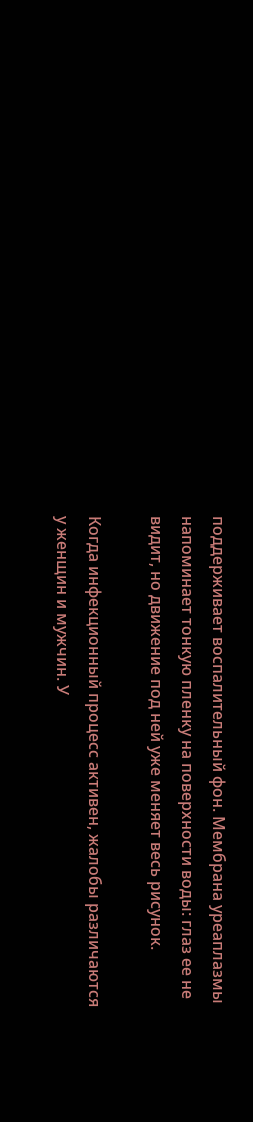поддерживает воспалительный фон. Мембрана уреаплазмы напоминает тонкую пленку на поверхности воды: глаз ее не видит, но движение под ней уже меняет весь рисунок.

Когда инфекционный процесс активен, жалобы различаются у женщин и мужчин. У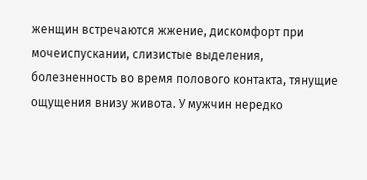женщин встречаются жжение, дискомфорт при мочеиспускании, слизистые выделения, болезненность во время полового контакта, тянущие ощущения внизу живота. У мужчин нередко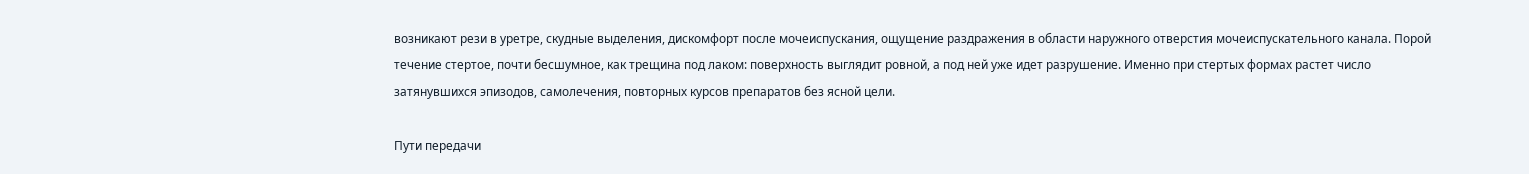возникают рези в уретре, скудные выделения, дискомфорт после мочеиспускания, ощущение раздражения в области наружного отверстия мочеиспускательного канала. Порой течение стертое, почти бесшумное, как трещина под лаком: поверхность выглядит ровной, а под ней уже идет разрушение. Именно при стертых формах растет число затянувшихся эпизодов, самолечения, повторных курсов препаратов без ясной цели.

Пути передачи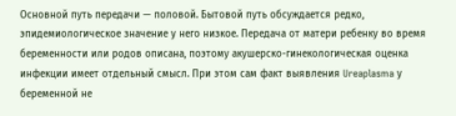Основной путь передачи — половой. Бытовой путь обсуждается редко, эпидемиологическое значение у него низкое. Передача от матери ребенку во время беременности или родов описана, поэтому акушерско-гинекологическая оценка инфекции имеет отдельный смысл. При этом сам факт выявления Ureaplasma у беременной не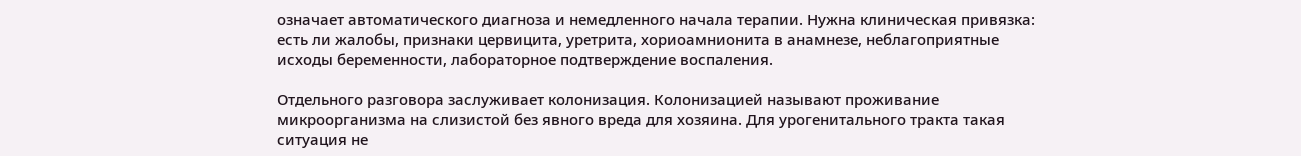означает автоматического диагноза и немедленного начала терапии. Нужна клиническая привязка: есть ли жалобы, признаки цервицита, уретрита, хориоамнионита в анамнезе, неблагоприятные исходы беременности, лабораторное подтверждение воспаления.

Отдельного разговора заслуживает колонизация. Колонизацией называют проживание микроорганизма на слизистой без явного вреда для хозяина. Для урогенитального тракта такая ситуация не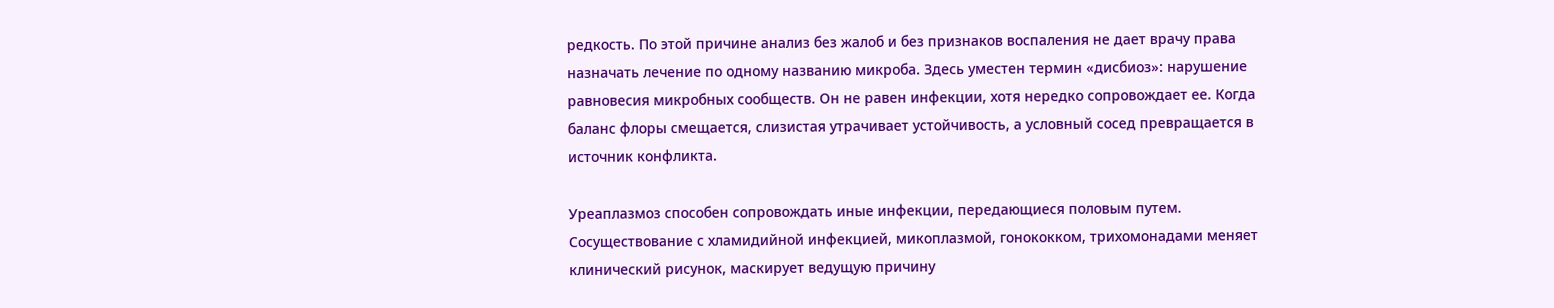редкость. По этой причине анализ без жалоб и без признаков воспаления не дает врачу права назначать лечение по одному названию микроба. Здесь уместен термин «дисбиоз»: нарушение равновесия микробных сообществ. Он не равен инфекции, хотя нередко сопровождает ее. Когда баланс флоры смещается, слизистая утрачивает устойчивость, а условный сосед превращается в источник конфликта.

Уреаплазмоз способен сопровождать иные инфекции, передающиеся половым путем. Сосуществование с хламидийной инфекцией, микоплазмой, гонококком, трихомонадами меняет клинический рисунок, маскирует ведущую причину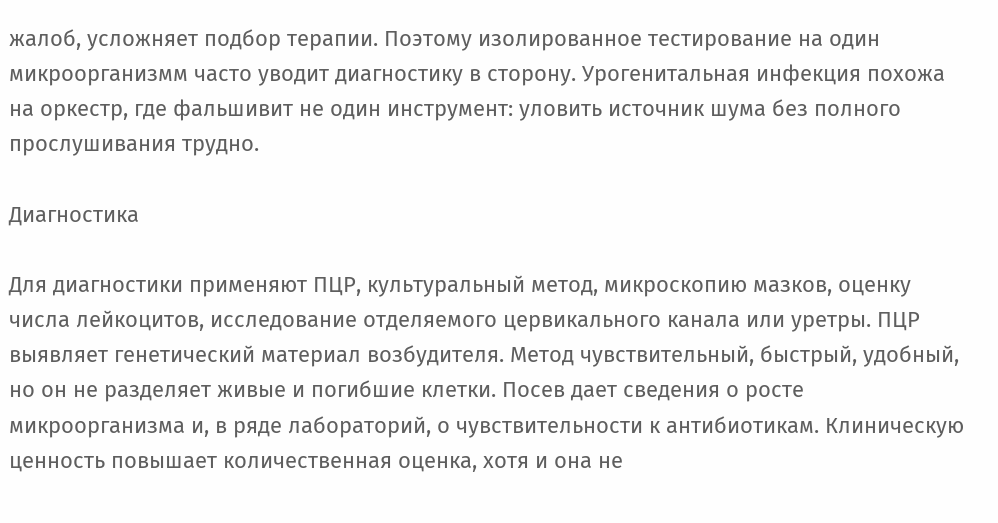жалоб, усложняет подбор терапии. Поэтому изолированное тестирование на один микроорганизмм часто уводит диагностику в сторону. Урогенитальная инфекция похожа на оркестр, где фальшивит не один инструмент: уловить источник шума без полного прослушивания трудно.

Диагностика

Для диагностики применяют ПЦР, культуральный метод, микроскопию мазков, оценку числа лейкоцитов, исследование отделяемого цервикального канала или уретры. ПЦР выявляет генетический материал возбудителя. Метод чувствительный, быстрый, удобный, но он не разделяет живые и погибшие клетки. Посев дает сведения о росте микроорганизма и, в ряде лабораторий, о чувствительности к антибиотикам. Клиническую ценность повышает количественная оценка, хотя и она не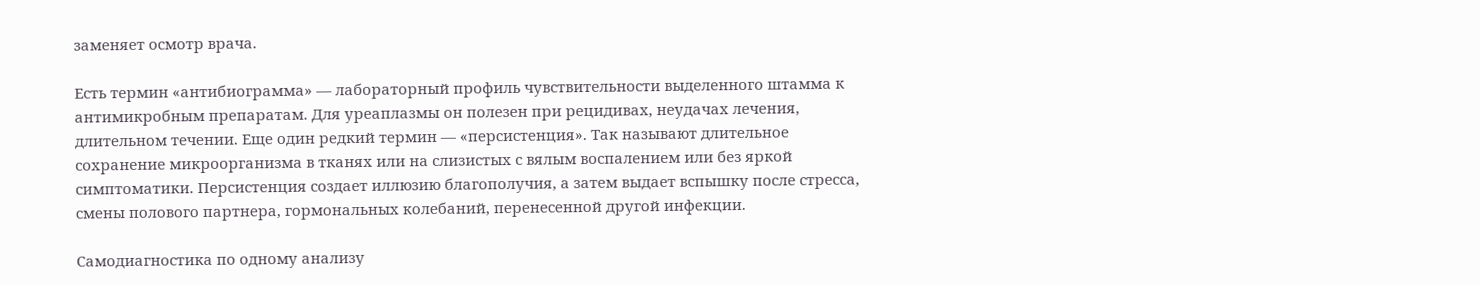заменяет осмотр врача.

Есть термин «антибиограмма» — лабораторный профиль чувствительности выделенного штамма к антимикробным препаратам. Для уреаплазмы он полезен при рецидивах, неудачах лечения, длительном течении. Еще один редкий термин — «персистенция». Так называют длительное сохранение микроорганизма в тканях или на слизистых с вялым воспалением или без яркой симптоматики. Персистенция создает иллюзию благополучия, а затем выдает вспышку после стресса, смены полового партнера, гормональных колебаний, перенесенной другой инфекции.

Самодиагностика по одному анализу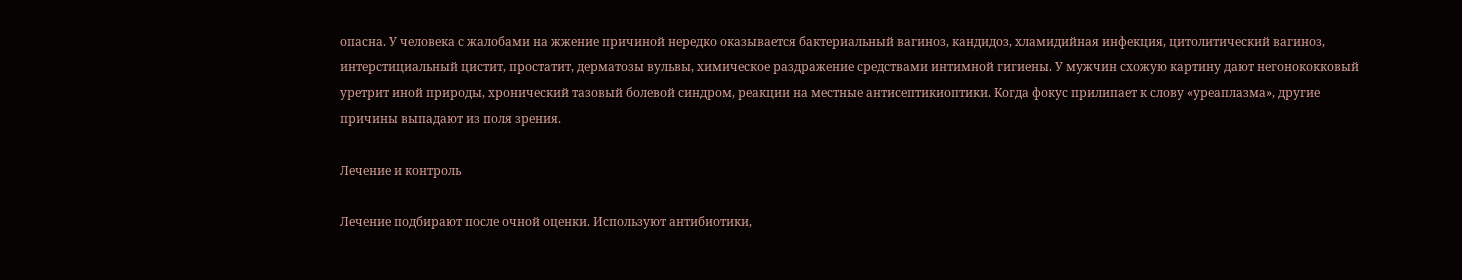опасна. У человека с жалобами на жжение причиной нередко оказывается бактериальный вагиноз, кандидоз, хламидийная инфекция, цитолитический вагиноз, интерстициальный цистит, простатит, дерматозы вульвы, химическое раздражение средствами интимной гигиены. У мужчин схожую картину дают негонококковый уретрит иной природы, хронический тазовый болевой синдром, реакции на местные антисептикиоптики. Когда фокус прилипает к слову «уреаплазма», другие причины выпадают из поля зрения.

Лечение и контроль

Лечение подбирают после очной оценки. Используют антибиотики,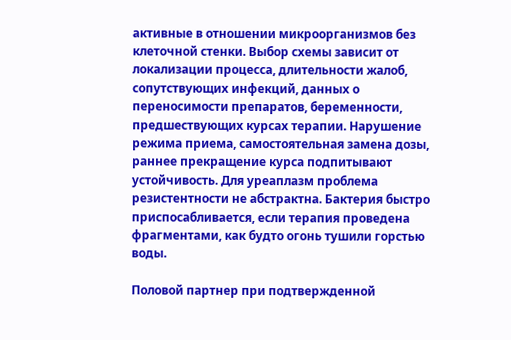активные в отношении микроорганизмов без клеточной стенки. Выбор схемы зависит от локализации процесса, длительности жалоб, сопутствующих инфекций, данных о переносимости препаратов, беременности, предшествующих курсах терапии. Нарушение режима приема, самостоятельная замена дозы, раннее прекращение курса подпитывают устойчивость. Для уреаплазм проблема резистентности не абстрактна. Бактерия быстро приспосабливается, если терапия проведена фрагментами, как будто огонь тушили горстью воды.

Половой партнер при подтвержденной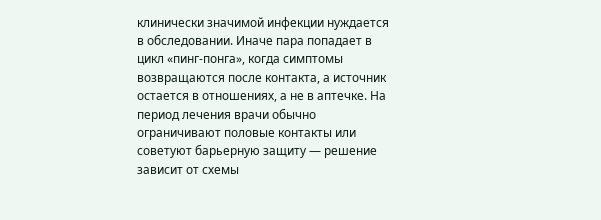клинически значимой инфекции нуждается в обследовании. Иначе пара попадает в цикл «пинг-понга», когда симптомы возвращаются после контакта, а источник остается в отношениях, а не в аптечке. На период лечения врачи обычно ограничивают половые контакты или советуют барьерную защиту — решение зависит от схемы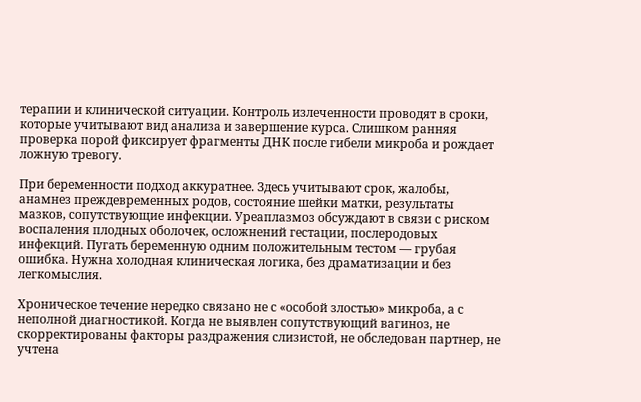терапии и клинической ситуации. Контроль излеченности проводят в сроки, которые учитывают вид анализа и завершение курса. Слишком ранняя проверка порой фиксирует фрагменты ДНК после гибели микроба и рождает ложную тревогу.

При беременности подход аккуратнее. Здесь учитывают срок, жалобы, анамнез преждевременных родов, состояние шейки матки, результаты мазков, сопутствующие инфекции. Уреаплазмоз обсуждают в связи с риском воспаления плодных оболочек, осложнений гестации, послеродовых инфекций. Пугать беременную одним положительным тестом — грубая ошибка. Нужна холодная клиническая логика, без драматизации и без легкомыслия.

Хроническое течение нередко связано не с «особой злостью» микроба, а с неполной диагностикой. Когда не выявлен сопутствующий вагиноз, не скорректированы факторы раздражения слизистой, не обследован партнер, не учтена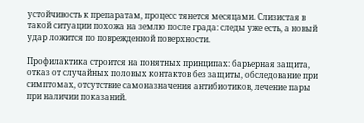устойчивость к препаратам, процесс тянется месяцами. Слизистая в такой ситуации похожа на землю после града: следы уже есть, а новый удар ложится по поврежденной поверхности.

Профилактика строится на понятных принципах: барьерная защита, отказ от случайных половых контактов без защиты, обследование при симптомах, отсутствие самоназначения антибиотиков, лечение пары при наличии показаний.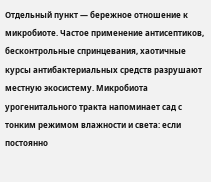Отдельный пункт — бережное отношение к микробиоте. Частое применение антисептиков, бесконтрольные спринцевания, хаотичные курсы антибактериальных средств разрушают местную экосистему. Микробиота урогенитального тракта напоминает сад с тонким режимом влажности и света: если постоянно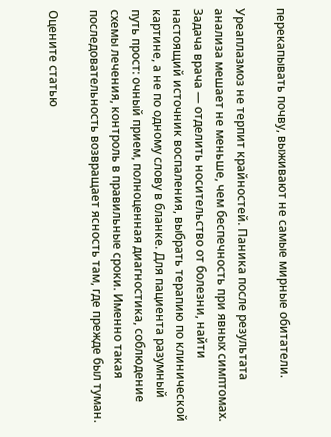перекапывать почву, выживают не самые мирные обитатели.

Уреаплазмоз не терпит крайностей. Паника после результата анализа мешает не меньше, чем беспечность при явных симптомах. Задача врача — отделить носительство от болезни, найти настоящий источник воспаления, выбрать терапию по клинической картине, а не по одному слову в бланке. Для пациента разумный путь прост: очный прием, полноценная диагностика, соблюдение схемы лечения, контроль в правильные сроки. Именно такая последовательность возвращает ясность там, где прежде был туман.

Оцените статью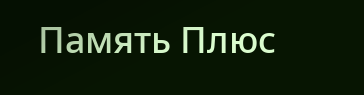Память Плюс